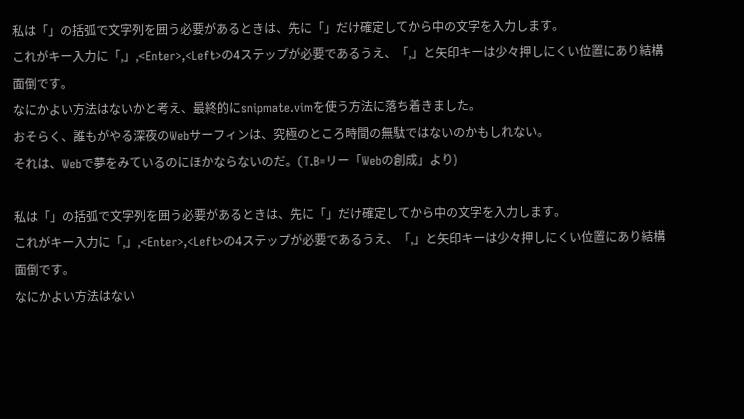私は「」の括弧で文字列を囲う必要があるときは、先に「」だけ確定してから中の文字を入力します。
これがキー入力に「,」,<Enter>,<Left>の4ステップが必要であるうえ、「,」と矢印キーは少々押しにくい位置にあり結構面倒です。
なにかよい方法はないかと考え、最終的にsnipmate.vimを使う方法に落ち着きました。
おそらく、誰もがやる深夜のWebサーフィンは、究極のところ時間の無駄ではないのかもしれない。
それは、Webで夢をみているのにほかならないのだ。(T.B=リー「Webの創成」より)

私は「」の括弧で文字列を囲う必要があるときは、先に「」だけ確定してから中の文字を入力します。
これがキー入力に「,」,<Enter>,<Left>の4ステップが必要であるうえ、「,」と矢印キーは少々押しにくい位置にあり結構面倒です。
なにかよい方法はない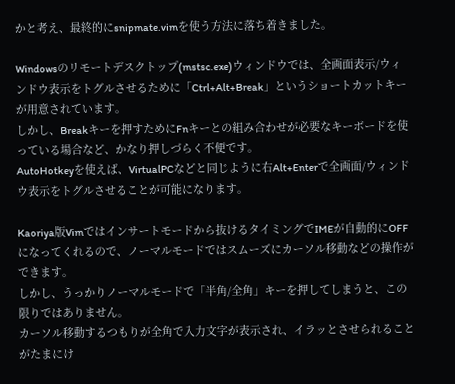かと考え、最終的にsnipmate.vimを使う方法に落ち着きました。

Windowsのリモートデスクトップ(mstsc.exe)ウィンドウでは、全画面表示/ウィンドウ表示をトグルさせるために「Ctrl+Alt+Break」というショートカットキーが用意されています。
しかし、Breakキーを押すためにFnキーとの組み合わせが必要なキーボードを使っている場合など、かなり押しづらく不便です。
AutoHotkeyを使えば、VirtualPCなどと同じように右Alt+Enterで全画面/ウィンドウ表示をトグルさせることが可能になります。

Kaoriya版Vimではインサートモードから抜けるタイミングでIMEが自動的にOFFになってくれるので、ノーマルモードではスムーズにカーソル移動などの操作ができます。
しかし、うっかりノーマルモードで「半角/全角」キーを押してしまうと、この限りではありません。
カーソル移動するつもりが全角で入力文字が表示され、イラッとさせられることがたまにけ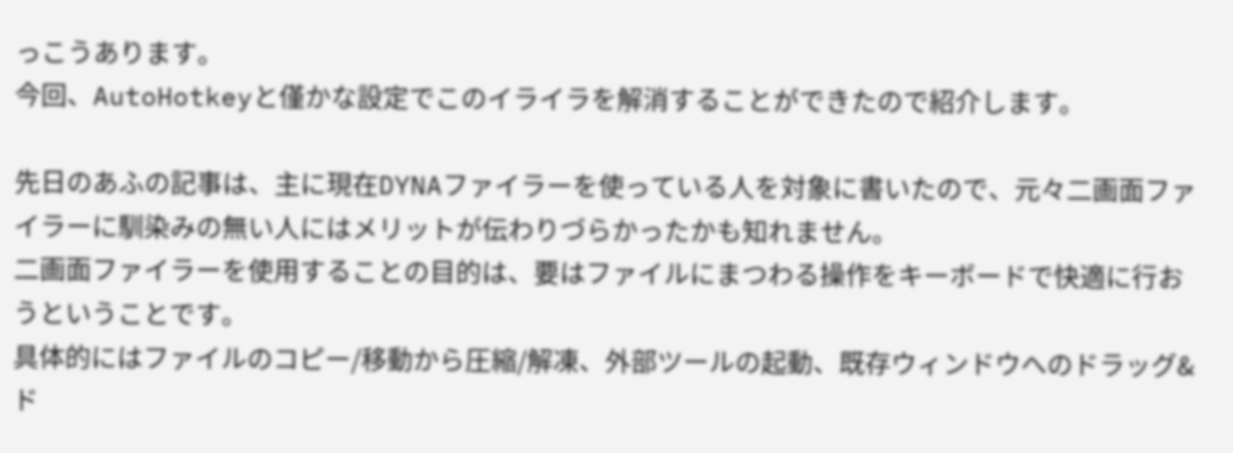っこうあります。
今回、AutoHotkeyと僅かな設定でこのイライラを解消することができたので紹介します。

先日のあふの記事は、主に現在DYNAファイラーを使っている人を対象に書いたので、元々二画面ファイラーに馴染みの無い人にはメリットが伝わりづらかったかも知れません。
二画面ファイラーを使用することの目的は、要はファイルにまつわる操作をキーボードで快適に行おうということです。
具体的にはファイルのコピー/移動から圧縮/解凍、外部ツールの起動、既存ウィンドウへのドラッグ&ド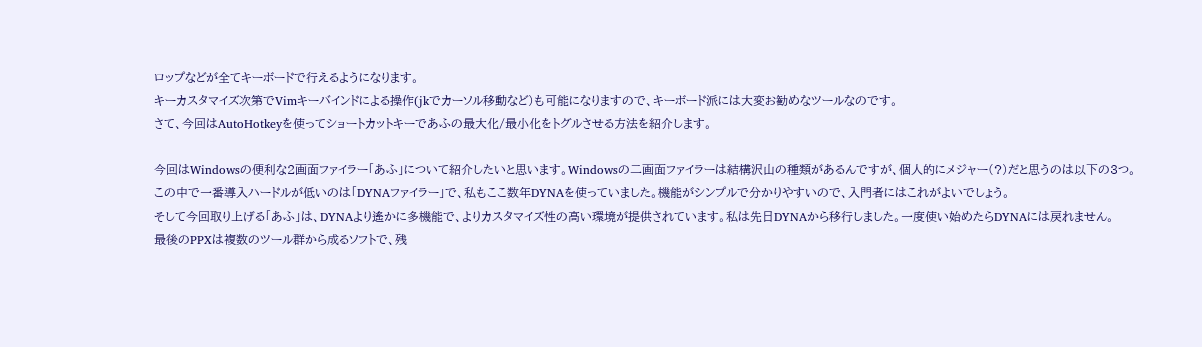ロップなどが全てキーボードで行えるようになります。
キーカスタマイズ次第でVimキーバインドによる操作(jkでカーソル移動など)も可能になりますので、キーボード派には大変お勧めなツールなのです。
さて、今回はAutoHotkeyを使ってショートカットキーであふの最大化/最小化をトグルさせる方法を紹介します。

今回はWindowsの便利な2画面ファイラー「あふ」について紹介したいと思います。Windowsの二画面ファイラーは結構沢山の種類があるんですが、個人的にメジャー(?)だと思うのは以下の3つ。
この中で一番導入ハードルが低いのは「DYNAファイラー」で、私もここ数年DYNAを使っていました。機能がシンプルで分かりやすいので、入門者にはこれがよいでしょう。
そして今回取り上げる「あふ」は、DYNAより遙かに多機能で、よりカスタマイズ性の高い環境が提供されています。私は先日DYNAから移行しました。一度使い始めたらDYNAには戻れません。
最後のPPXは複数のツール群から成るソフトで、残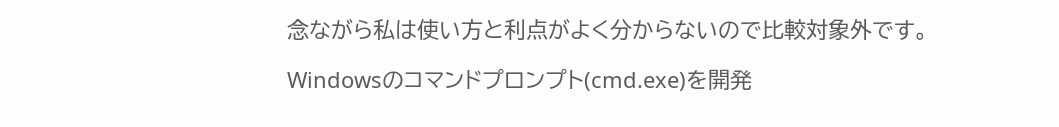念ながら私は使い方と利点がよく分からないので比較対象外です。

Windowsのコマンドプロンプト(cmd.exe)を開発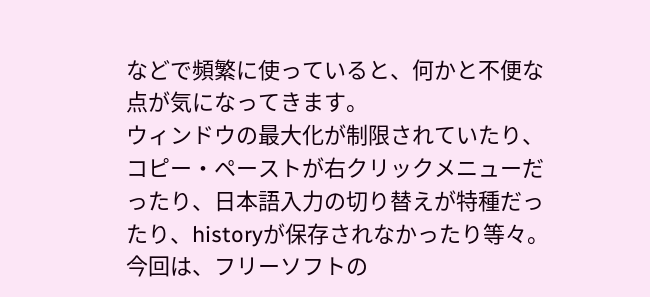などで頻繁に使っていると、何かと不便な点が気になってきます。
ウィンドウの最大化が制限されていたり、コピー・ペーストが右クリックメニューだったり、日本語入力の切り替えが特種だったり、historyが保存されなかったり等々。
今回は、フリーソフトの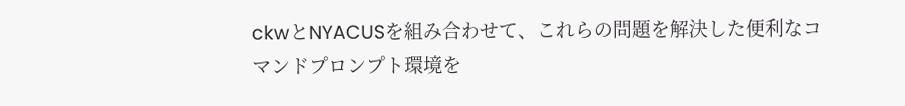ckwとNYACUSを組み合わせて、これらの問題を解決した便利なコマンドプロンプト環境を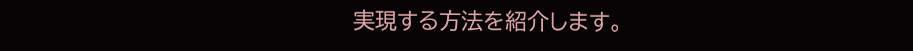実現する方法を紹介します。